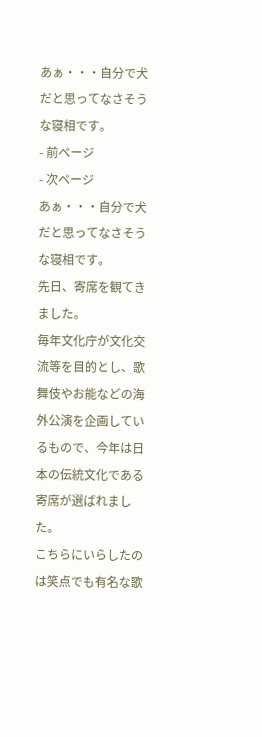あぁ・・・自分で犬だと思ってなさそうな寝相です。
- 前ページ
- 次ページ
あぁ・・・自分で犬だと思ってなさそうな寝相です。
先日、寄席を観てきました。
毎年文化庁が文化交流等を目的とし、歌舞伎やお能などの海外公演を企画しているもので、今年は日本の伝統文化である寄席が選ばれました。
こちらにいらしたのは笑点でも有名な歌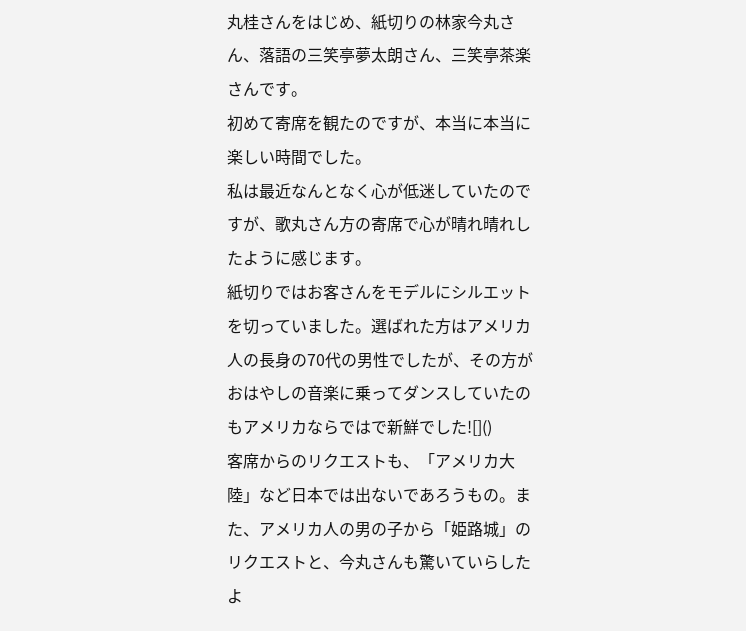丸桂さんをはじめ、紙切りの林家今丸さん、落語の三笑亭夢太朗さん、三笑亭茶楽さんです。
初めて寄席を観たのですが、本当に本当に楽しい時間でした。
私は最近なんとなく心が低迷していたのですが、歌丸さん方の寄席で心が晴れ晴れしたように感じます。
紙切りではお客さんをモデルにシルエットを切っていました。選ばれた方はアメリカ人の長身の70代の男性でしたが、その方がおはやしの音楽に乗ってダンスしていたのもアメリカならではで新鮮でした![]()
客席からのリクエストも、「アメリカ大陸」など日本では出ないであろうもの。また、アメリカ人の男の子から「姫路城」のリクエストと、今丸さんも驚いていらしたよ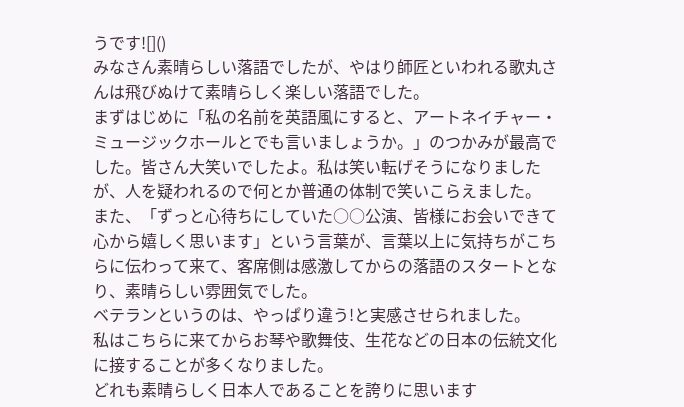うです![]()
みなさん素晴らしい落語でしたが、やはり師匠といわれる歌丸さんは飛びぬけて素晴らしく楽しい落語でした。
まずはじめに「私の名前を英語風にすると、アートネイチャー・ミュージックホールとでも言いましょうか。」のつかみが最高でした。皆さん大笑いでしたよ。私は笑い転げそうになりましたが、人を疑われるので何とか普通の体制で笑いこらえました。
また、「ずっと心待ちにしていた○○公演、皆様にお会いできて心から嬉しく思います」という言葉が、言葉以上に気持ちがこちらに伝わって来て、客席側は感激してからの落語のスタートとなり、素晴らしい雰囲気でした。
ベテランというのは、やっぱり違う!と実感させられました。
私はこちらに来てからお琴や歌舞伎、生花などの日本の伝統文化に接することが多くなりました。
どれも素晴らしく日本人であることを誇りに思います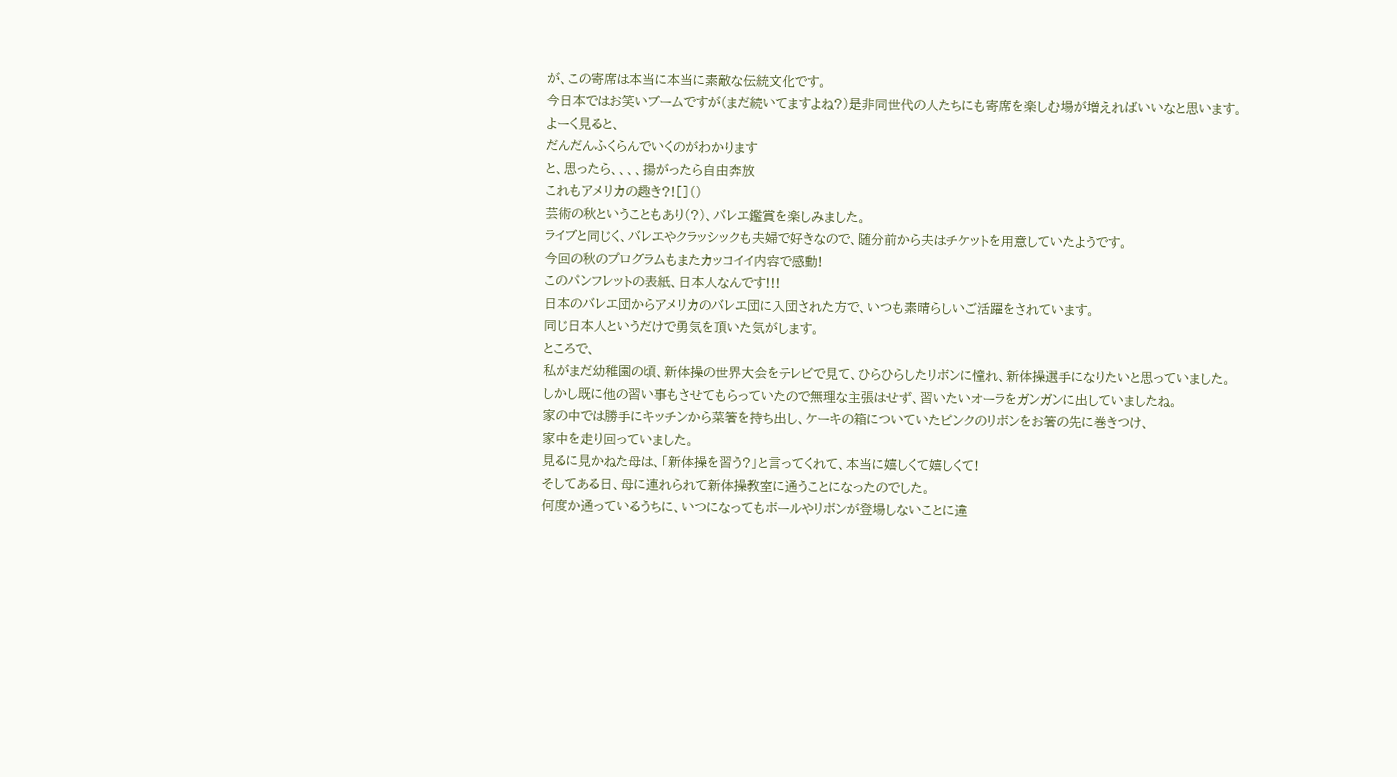が、この寄席は本当に本当に素敵な伝統文化です。
今日本ではお笑いブームですが(まだ続いてますよね?)是非同世代の人たちにも寄席を楽しむ場が増えればいいなと思います。
よーく見ると、
だんだんふくらんでいくのがわかります
と、思ったら、、、、揚がったら自由奔放
これもアメリカの趣き?![]()
芸術の秋ということもあり(?)、バレエ鑑賞を楽しみました。
ライブと同じく、バレエやクラッシックも夫婦で好きなので、随分前から夫はチケットを用意していたようです。
今回の秋のプログラムもまたカッコイイ内容で感動!
このパンフレットの表紙、日本人なんです!!!
日本のバレエ団からアメリカのバレエ団に入団された方で、いつも素晴らしいご活躍をされています。
同じ日本人というだけで勇気を頂いた気がします。
ところで、
私がまだ幼稚園の頃、新体操の世界大会をテレビで見て、ひらひらしたリボンに憧れ、新体操選手になりたいと思っていました。
しかし既に他の習い事もさせてもらっていたので無理な主張はせず、習いたいオーラをガンガンに出していましたね。
家の中では勝手にキッチンから菜箸を持ち出し、ケーキの箱についていたピンクのリボンをお箸の先に巻きつけ、
家中を走り回っていました。
見るに見かねた母は、「新体操を習う?」と言ってくれて、本当に嬉しくて嬉しくて!
そしてある日、母に連れられて新体操教室に通うことになったのでした。
何度か通っているうちに、いつになってもボールやリボンが登場しないことに違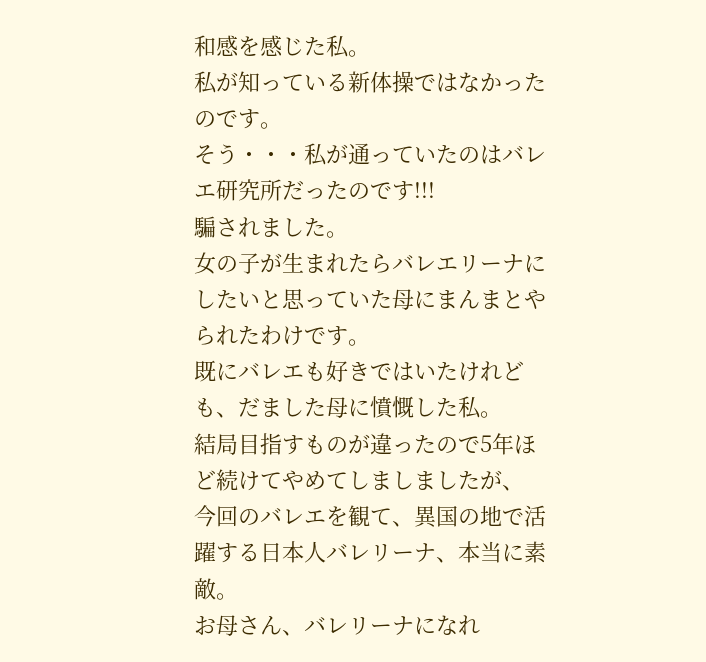和感を感じた私。
私が知っている新体操ではなかったのです。
そう・・・私が通っていたのはバレエ研究所だったのです!!!
騙されました。
女の子が生まれたらバレエリーナにしたいと思っていた母にまんまとやられたわけです。
既にバレエも好きではいたけれども、だました母に憤慨した私。
結局目指すものが違ったので5年ほど続けてやめてしましましたが、
今回のバレエを観て、異国の地で活躍する日本人バレリーナ、本当に素敵。
お母さん、バレリーナになれ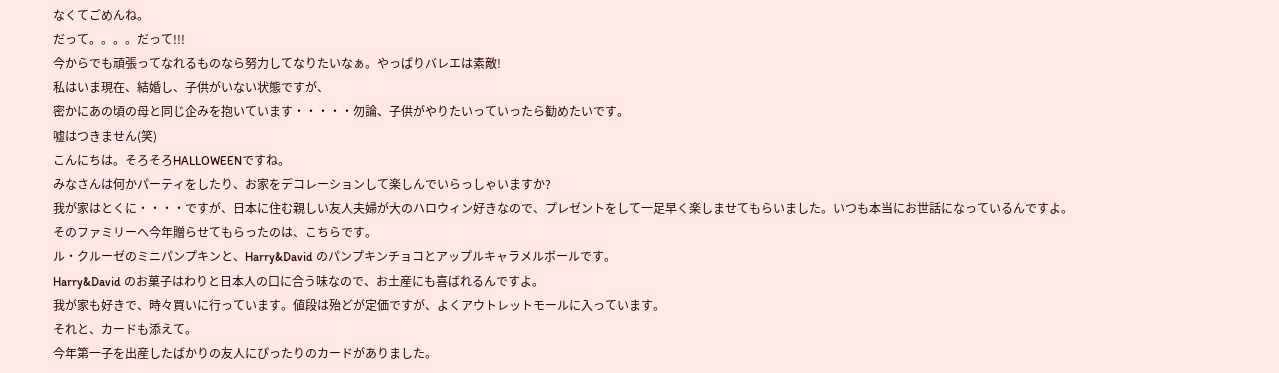なくてごめんね。
だって。。。。だって!!!
今からでも頑張ってなれるものなら努力してなりたいなぁ。やっぱりバレエは素敵!
私はいま現在、結婚し、子供がいない状態ですが、
密かにあの頃の母と同じ企みを抱いています・・・・・勿論、子供がやりたいっていったら勧めたいです。
嘘はつきません(笑)
こんにちは。そろそろHALLOWEENですね。
みなさんは何かパーティをしたり、お家をデコレーションして楽しんでいらっしゃいますか?
我が家はとくに・・・・ですが、日本に住む親しい友人夫婦が大のハロウィン好きなので、プレゼントをして一足早く楽しませてもらいました。いつも本当にお世話になっているんですよ。
そのファミリーへ今年贈らせてもらったのは、こちらです。
ル・クルーゼのミニパンプキンと、Harry&David のパンプキンチョコとアップルキャラメルボールです。
Harry&David のお菓子はわりと日本人の口に合う味なので、お土産にも喜ばれるんですよ。
我が家も好きで、時々買いに行っています。値段は殆どが定価ですが、よくアウトレットモールに入っています。
それと、カードも添えて。
今年第一子を出産したばかりの友人にぴったりのカードがありました。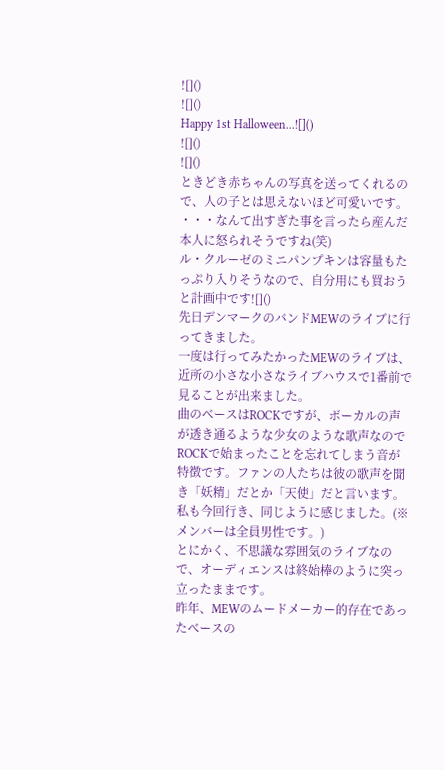![]()
![]()
Happy 1st Halloween...![]()
![]()
![]()
ときどき赤ちゃんの写真を送ってくれるので、人の子とは思えないほど可愛いです。
・・・なんて出すぎた事を言ったら産んだ本人に怒られそうですね(笑)
ル・クルーゼのミニパンプキンは容量もたっぷり入りそうなので、自分用にも買おうと計画中です![]()
先日デンマークのバンドMEWのライブに行ってきました。
一度は行ってみたかったMEWのライブは、近所の小さな小さなライブハウスで1番前で見ることが出来ました。
曲のベースはROCKですが、ボーカルの声が透き通るような少女のような歌声なのでROCKで始まったことを忘れてしまう音が特徴です。ファンの人たちは彼の歌声を聞き「妖精」だとか「天使」だと言います。
私も今回行き、同じように感じました。(※メンバーは全員男性です。)
とにかく、不思議な雰囲気のライブなので、オーディエンスは終始棒のように突っ立ったままです。
昨年、MEWのムードメーカー的存在であったべースの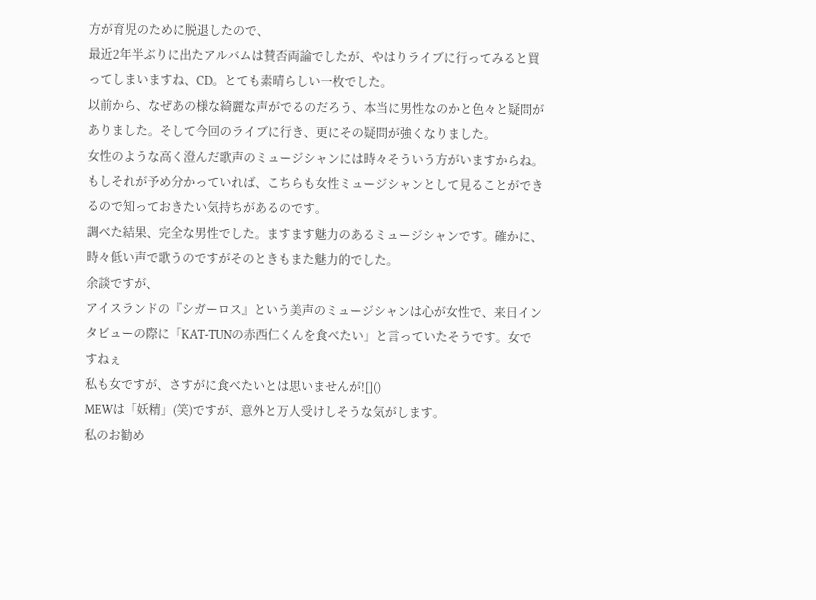方が育児のために脱退したので、
最近2年半ぶりに出たアルバムは賛否両論でしたが、やはりライブに行ってみると買ってしまいますね、CD。とても素晴らしい一枚でした。
以前から、なぜあの様な綺麗な声がでるのだろう、本当に男性なのかと色々と疑問がありました。そして今回のライブに行き、更にその疑問が強くなりました。
女性のような高く澄んだ歌声のミュージシャンには時々そういう方がいますからね。もしそれが予め分かっていれば、こちらも女性ミュージシャンとして見ることができるので知っておきたい気持ちがあるのです。
調べた結果、完全な男性でした。ますます魅力のあるミュージシャンです。確かに、時々低い声で歌うのですがそのときもまた魅力的でした。
余談ですが、
アイスランドの『シガーロス』という美声のミュージシャンは心が女性で、来日インタビューの際に「KAT-TUNの赤西仁くんを食べたい」と言っていたそうです。女ですねぇ
私も女ですが、さすがに食べたいとは思いませんが![]()
MEWは「妖精」(笑)ですが、意外と万人受けしそうな気がします。
私のお勧め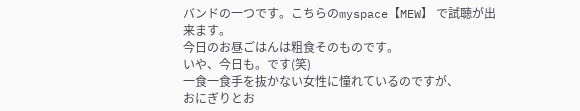バンドの一つです。こちらのmyspace【MEW】 で試聴が出来ます。
今日のお昼ごはんは粗食そのものです。
いや、今日も。です(笑)
一食一食手を抜かない女性に憧れているのですが、
おにぎりとお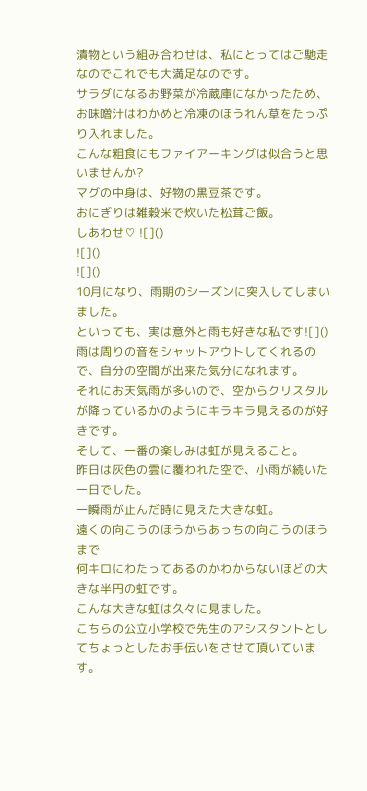漬物という組み合わせは、私にとってはご馳走なのでこれでも大満足なのです。
サラダになるお野菜が冷蔵庫になかったため、お味噌汁はわかめと冷凍のほうれん草をたっぷり入れました。
こんな粗食にもファイアーキングは似合うと思いませんか?
マグの中身は、好物の黒豆茶です。
おにぎりは雑穀米で炊いた松茸ご飯。
しあわせ♡ ![]()
![]()
![]()
10月になり、雨期のシーズンに突入してしまいました。
といっても、実は意外と雨も好きな私です![]()
雨は周りの音をシャットアウトしてくれるので、自分の空間が出来た気分になれます。
それにお天気雨が多いので、空からクリスタルが降っているかのようにキラキラ見えるのが好きです。
そして、一番の楽しみは虹が見えること。
昨日は灰色の雲に覆われた空で、小雨が続いた一日でした。
一瞬雨が止んだ時に見えた大きな虹。
遠くの向こうのほうからあっちの向こうのほうまで
何キロにわたってあるのかわからないほどの大きな半円の虹です。
こんな大きな虹は久々に見ました。
こちらの公立小学校で先生のアシスタントとしてちょっとしたお手伝いをさせて頂いています。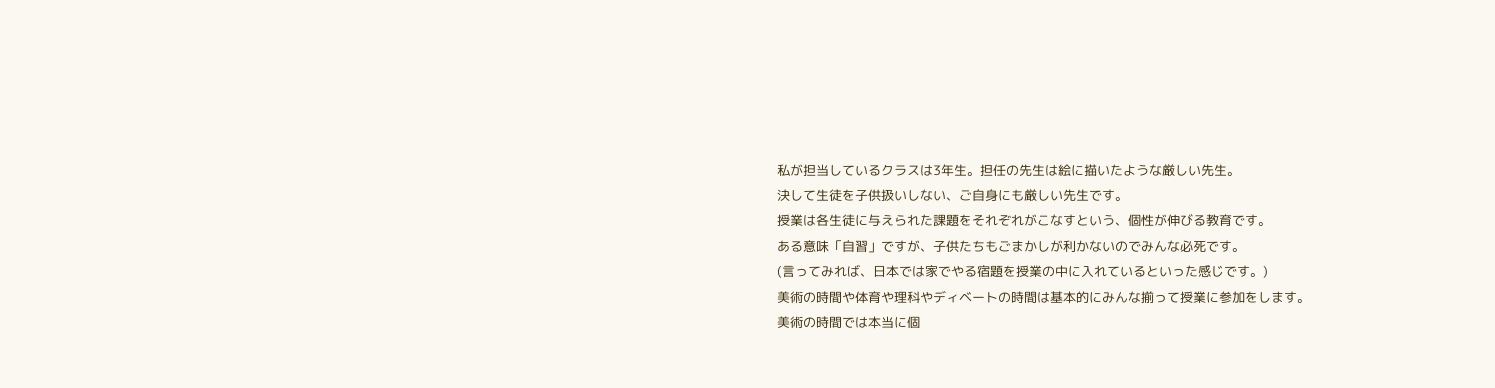私が担当しているクラスは3年生。担任の先生は絵に描いたような厳しい先生。
決して生徒を子供扱いしない、ご自身にも厳しい先生です。
授業は各生徒に与えられた課題をそれぞれがこなすという、個性が伸びる教育です。
ある意味「自習」ですが、子供たちもごまかしが利かないのでみんな必死です。
(言ってみれば、日本では家でやる宿題を授業の中に入れているといった感じです。)
美術の時間や体育や理科やディベートの時間は基本的にみんな揃って授業に参加をします。
美術の時間では本当に個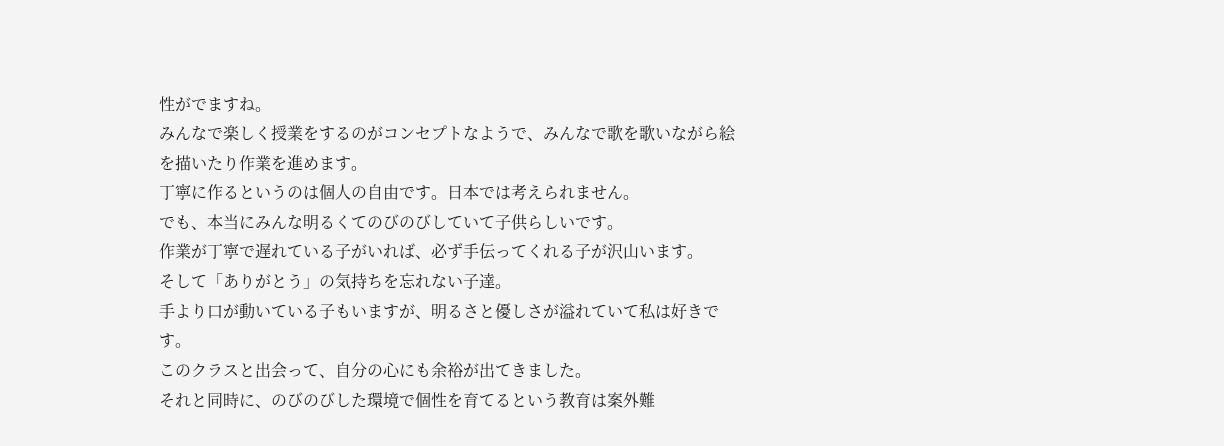性がでますね。
みんなで楽しく授業をするのがコンセプトなようで、みんなで歌を歌いながら絵を描いたり作業を進めます。
丁寧に作るというのは個人の自由です。日本では考えられません。
でも、本当にみんな明るくてのびのびしていて子供らしいです。
作業が丁寧で遅れている子がいれば、必ず手伝ってくれる子が沢山います。
そして「ありがとう」の気持ちを忘れない子達。
手より口が動いている子もいますが、明るさと優しさが溢れていて私は好きです。
このクラスと出会って、自分の心にも余裕が出てきました。
それと同時に、のびのびした環境で個性を育てるという教育は案外難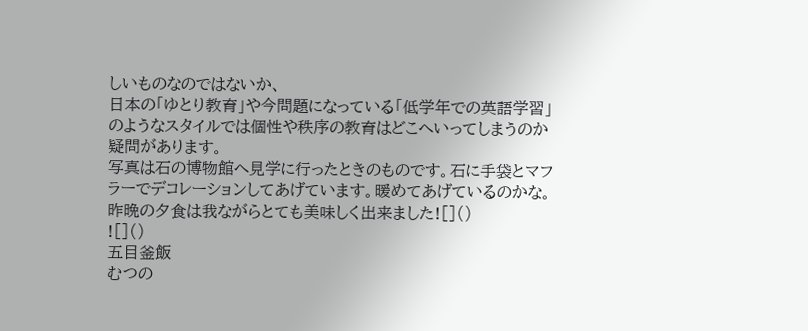しいものなのではないか、
日本の「ゆとり教育」や今問題になっている「低学年での英語学習」のようなスタイルでは個性や秩序の教育はどこへいってしまうのか疑問があります。
写真は石の博物館へ見学に行ったときのものです。石に手袋とマフラーでデコレーションしてあげています。暖めてあげているのかな。
昨晩の夕食は我ながらとても美味しく出来ました![]()
![]()
五目釜飯
むつの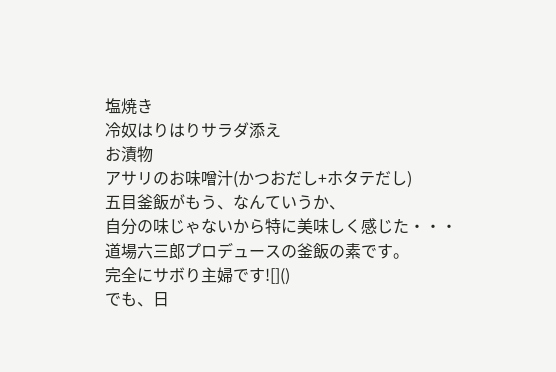塩焼き
冷奴はりはりサラダ添え
お漬物
アサリのお味噌汁(かつおだし+ホタテだし)
五目釜飯がもう、なんていうか、
自分の味じゃないから特に美味しく感じた・・・
道場六三郎プロデュースの釜飯の素です。
完全にサボり主婦です![]()
でも、日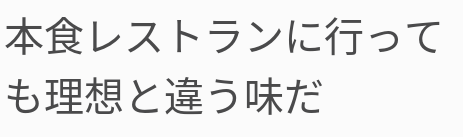本食レストランに行っても理想と違う味だ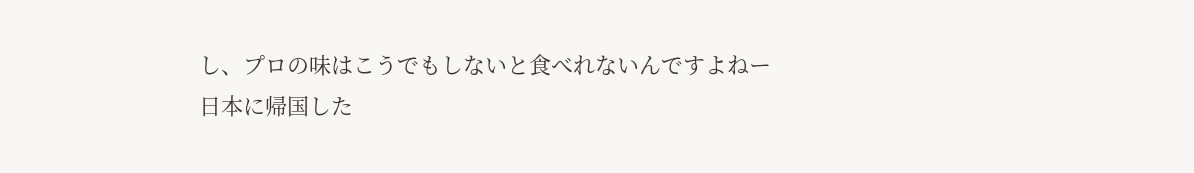し、プロの味はこうでもしないと食べれないんですよねー
日本に帰国した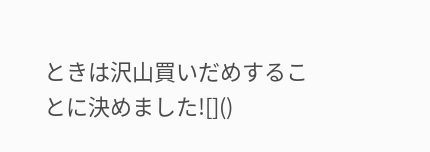ときは沢山買いだめすることに決めました![]()